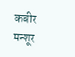कबीर मन्शूर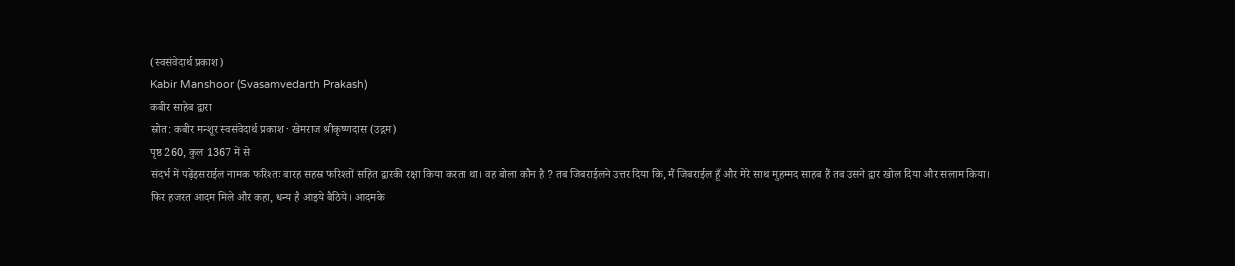(स्वसंवेदार्थ प्रकाश)
Kabir Manshoor (Svasamvedarth Prakash)
कबीर साहेब द्वारा
स्रोत: कबीर मन्शूर स्वसंवेदार्थ प्रकाश · खेमराज श्रीकृष्णदास (उद्गम)
पृष्ठ 260, कुल 1367 में से
संदर्भ में पढ़ेंइसराईल नामक फरिश्तः बारह सहस्र फरिश्तों सहित द्वारकी रक्षा किया करता था। वह बोला कौन है ? तब जिबराईलने उत्तर दिया कि, मैं जिबराईल हूँ और मेरे साथ मुहम्मद साहब हैं तब उसने द्वार खोल दिया और सलाम किया।
फिर हजरत आदम मिले और कहा, धन्य है आइये बैठिये। आदमके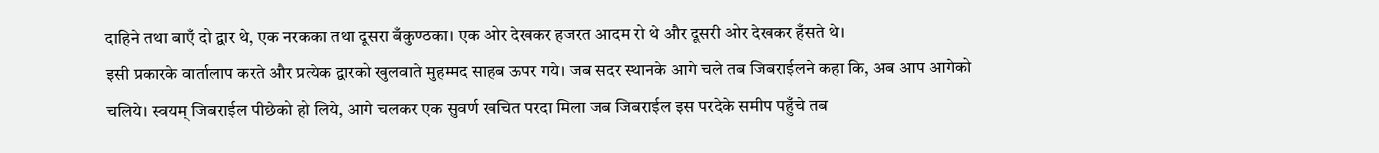दाहिने तथा बाएँ दो द्वार थे, एक नरकका तथा दूसरा बँकुण्ठका। एक ओर देखकर हजरत आदम रो थे और दूसरी ओर देखकर हँसते थे।
इसी प्रकारके वार्तालाप करते और प्रत्येक द्वारको खुलवाते मुहम्मद साहब ऊपर गये। जब सदर स्थानके आगे चले तब जिबराईलने कहा कि, अब आप आगेको चलिये। स्वयम् जिबराईल पीछेको हो लिये, आगे चलकर एक सुवर्ण खचित परदा मिला जब जिबराईल इस परदेके समीप पहुँचे तब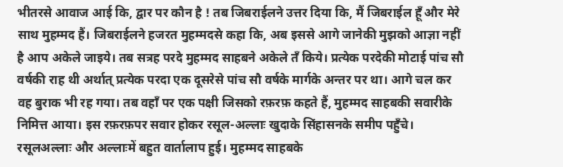भीतरसे आवाज आई कि, द्वार पर कौन है ! तब जिबराईलने उत्तर दिया कि, मैं जिबराईल हूँ और मेरे साथ मुहम्मद हैं। जिबराईलने हजरत मुहम्मदसे कहा कि, अब इससे आगे जानेकी मुझको आज्ञा नहीं है आप अकेले जाइये। तब सत्रह परदे मुहम्मद साहबने अकेले तँ किये। प्रत्येक परदेकी मोटाई पांच सौ वर्षकी राह थी अर्थात् प्रत्येक परदा एक दूसरेसे पांच सौ वर्षके मार्गके अन्तर पर था। आगे चल कर वह बुराक भी रह गया। तब वहाँ पर एक पक्षी जिसको रफ़रफ़ कहते हैं, मुहम्मद साहबकी सवारीके निमित्त आया। इस रफ़रफ़पर सवार होकर रसूल-अल्लाः खुदाके सिंहासनके समीप पहुँचे। रसूलअल्लाः और अल्लाःमें बहुत वार्तालाप हुई। मुहम्मद साहबके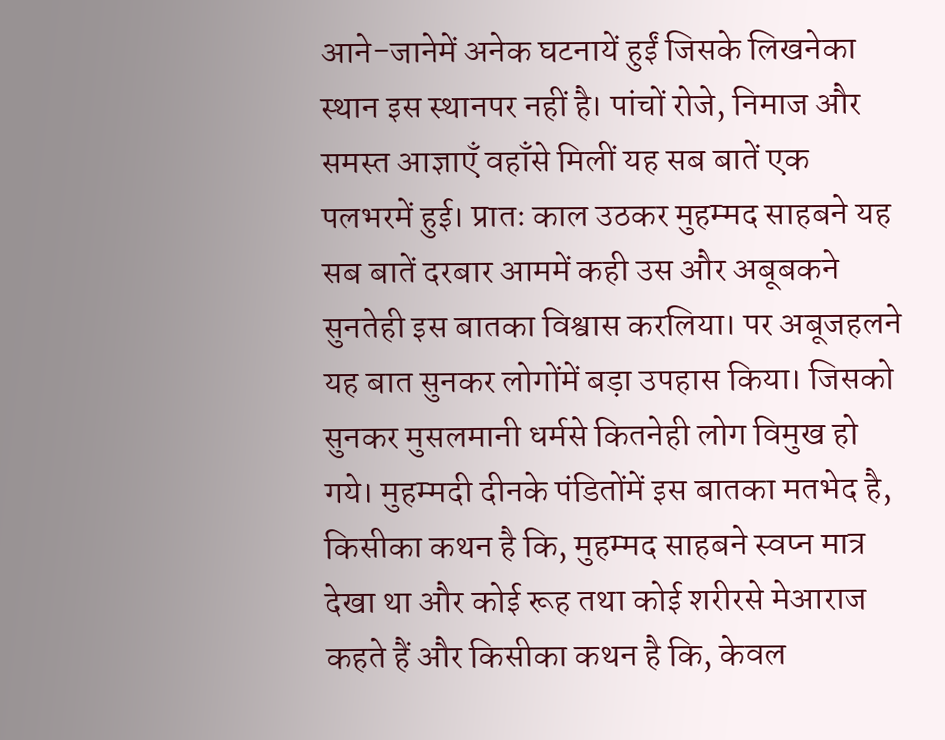आने-जानेमें अनेक घटनायें हुईं जिसके लिखनेका स्थान इस स्थानपर नहीं है। पांचों रोजे, निमाज और समस्त आज्ञाएँ वहाँसे मिलीं यह सब बातें एक पलभरमें हुई। प्रातः काल उठकर मुहम्मद साहबने यह सब बातें दरबार आममें कही उस और अबूबकने सुनतेही इस बातका विश्वास करलिया। पर अबूजहलने यह बात सुनकर लोगोंमें बड़ा उपहास किया। जिसको सुनकर मुसलमानी धर्मसे कितनेही लोग विमुख हो गये। मुहम्मदी दीनके पंडितोंमें इस बातका मतभेद है, किसीका कथन है कि, मुहम्मद साहबने स्वप्न मात्र देखा था और कोई रूह तथा कोई शरीरसे मेआराज कहते हैं और किसीका कथन है कि, केवल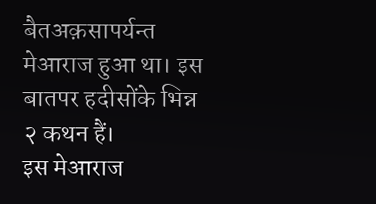बैतअक़सापर्यन्त मेआराज हुआ था। इस बातपर हदीसोंके भिन्न २ कथन हैं।
इस मेआराज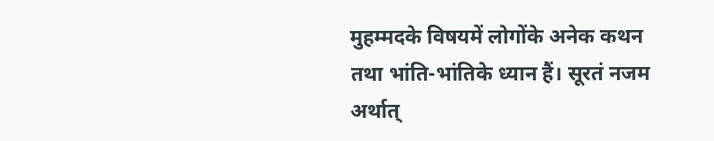मुहम्मदके विषयमें लोगोंके अनेक कथन तथा भांति-भांतिके ध्यान हैं। सूरतं नजम अर्थात्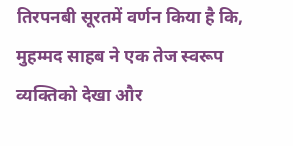तिरपनबी सूरतमें वर्णन किया है कि, मुहम्मद साहब ने एक तेज स्वरूप व्यक्तिको देखा और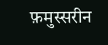फ़मुस्सरीन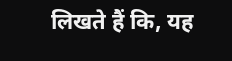लिखते हैं कि, यह